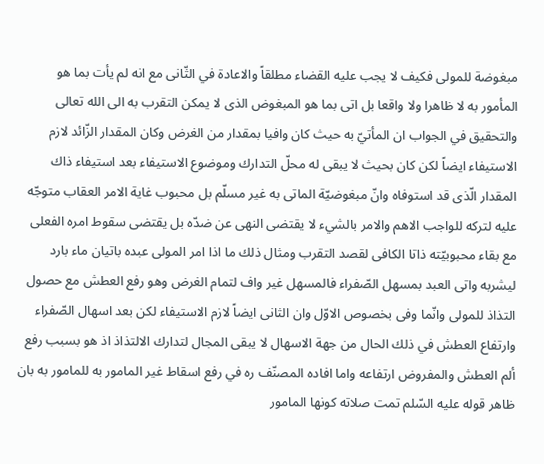مبغوضة للمولى فكيف لا يجب عليه القضاء مطلقاً والاعادة في الثّانى مع انه لم يأت بما هو المأمور به لا ظاهرا ولا واقعا بل اتى بما هو المبغوض الذى لا يمكن التقرب به الى الله تعالى والتحقيق في الجواب ان المأتيّ به حيث كان وافيا بمقدار من الغرض وكان المقدار الزّائد لازم الاستيفاء ايضاً لكن كان بحيث لا يبقى له محلّ التدارك وموضوع الاستيفاء بعد استيفاء ذاك المقدار الّذى قد استوفاه وانّ مبغوضيّة الماتى به غير مسلّم بل محبوب غاية الامر العقاب متوجّه عليه لتركه للواجب الاهم والامر بالشيء لا يقتضى النهى عن ضدّه بل يقتضى سقوط امره الفعلى مع بقاء محبوبيّته ذاتا الكافى لقصد التقرب ومثال ذلك ما اذا امر المولى عبده باتيان ماء بارد ليشربه واتى العبد بمسهل الصّفراء فالمسهل غير واف لتمام الغرض وهو رفع العطش مع حصول التذاذ للمولى وانّما وفى بخصوص الاوّل وان الثانى ايضاً لازم الاستيفاء لكن بعد اسهال الصّفراء وارتفاع العطش في ذلك الحال من جهة الاسهال لا يبقى المجال لتدارك الالتذاذ اذ هو بسبب رفع ألم العطش والمفروض ارتفاعه واما افاده المصنّف ره في رفع اسقاط غير المامور به للمامور به بان ظاهر قوله عليه السّلم تمت صلاته كونها المامور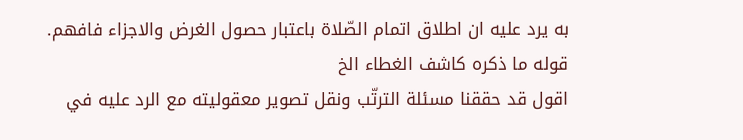به يرد عليه ان اطلاق اتمام الصّلاة باعتبار حصول الغرض والاجزاء فافهم.
قوله ما ذكره كاشف الغطاء الخ
اقول قد حققنا مسئلة الترتّب ونقل تصوير معقوليته مع الرد عليه في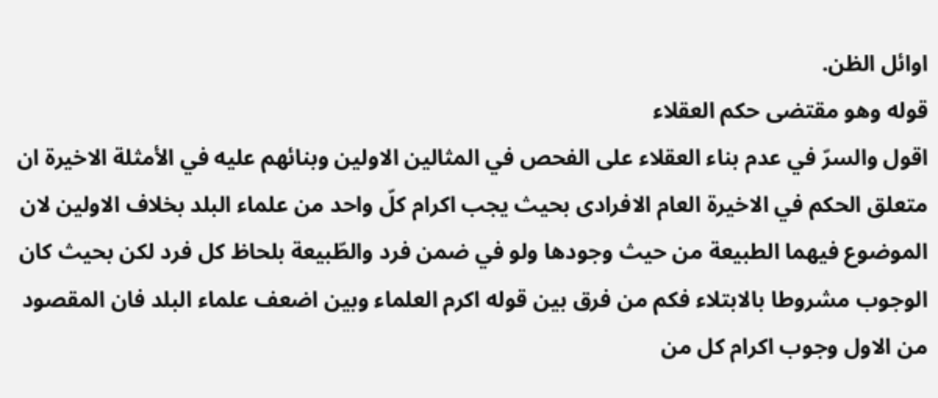اوائل الظن.
قوله وهو مقتضى حكم العقلاء
اقول والسرّ في عدم بناء العقلاء على الفحص في المثالين الاولين وبنائهم عليه في الأمثلة الاخيرة ان متعلق الحكم في الاخيرة العام الافرادى بحيث يجب اكرام كلّ واحد من علماء البلد بخلاف الاولين لان الموضوع فيهما الطبيعة من حيث وجودها ولو في ضمن فرد والطّبيعة بلحاظ كل فرد لكن بحيث كان الوجوب مشروطا بالابتلاء فكم من فرق بين قوله اكرم العلماء وبين اضعف علماء البلد فان المقصود من الاول وجوب اكرام كل من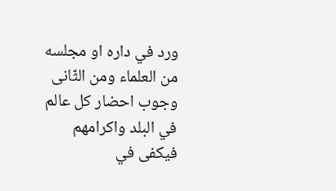ورد في داره او مجلسه من العلماء ومن الثّانى وجوب احضار كل عالم في البلد واكرامهم فيكفى في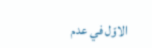الاوّل في عدم